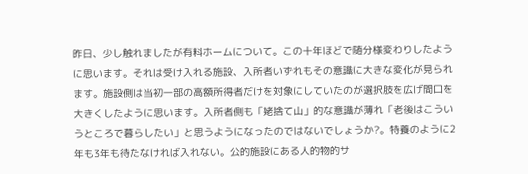昨日、少し触れましたが有料ホームについて。この十年ほどで随分様変わりしたように思います。それは受け入れる施設、入所者いずれもその意識に大きな変化が見られます。施設側は当初一部の高額所得者だけを対象にしていたのが選択肢を広げ間口を大きくしたように思います。入所者側も「姥捨て山」的な意識が薄れ「老後はこういうところで暮らしたい」と思うようになったのではないでしょうか?。特養のように2年も3年も待たなければ入れない。公的施設にある人的物的サ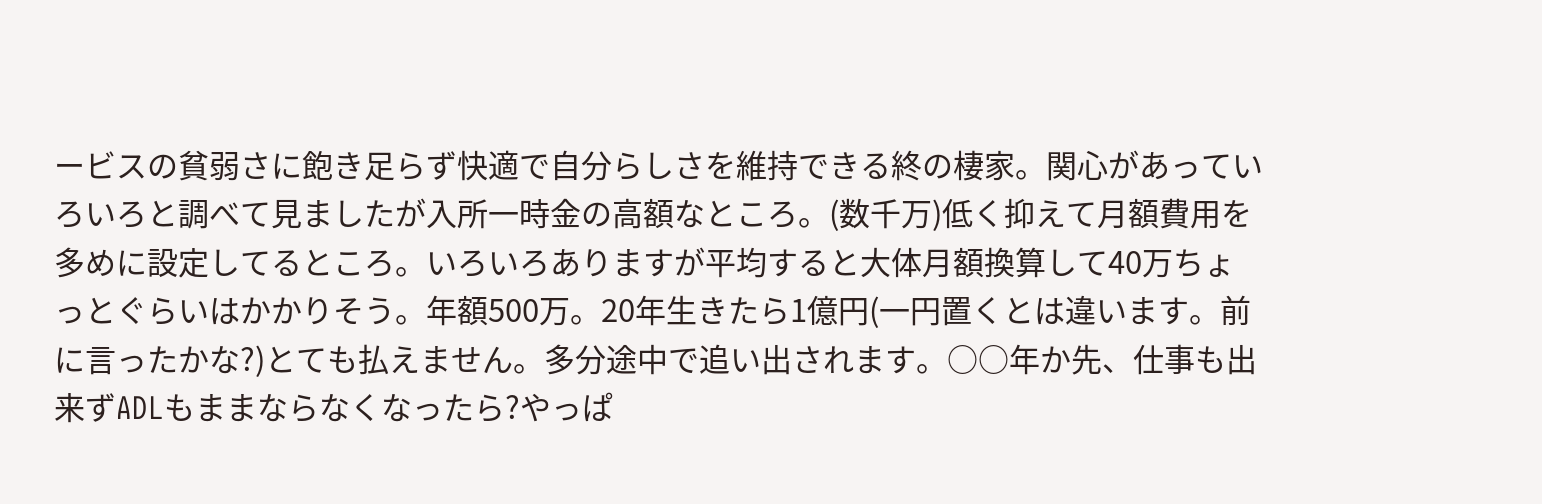ービスの貧弱さに飽き足らず快適で自分らしさを維持できる終の棲家。関心があっていろいろと調べて見ましたが入所一時金の高額なところ。(数千万)低く抑えて月額費用を多めに設定してるところ。いろいろありますが平均すると大体月額換算して40万ちょっとぐらいはかかりそう。年額500万。20年生きたら1億円(一円置くとは違います。前に言ったかな?)とても払えません。多分途中で追い出されます。○○年か先、仕事も出来ずADLもままならなくなったら?やっぱ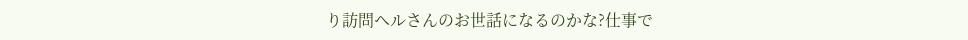り訪問ヘルさんのお世話になるのかな?仕事で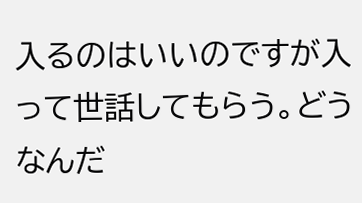入るのはいいのですが入って世話してもらう。どうなんだ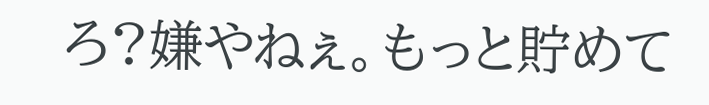ろ?嫌やねぇ。もっと貯めて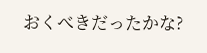おくべきだったかな?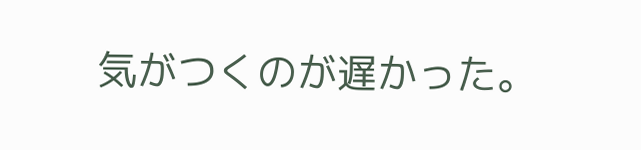気がつくのが遅かった。